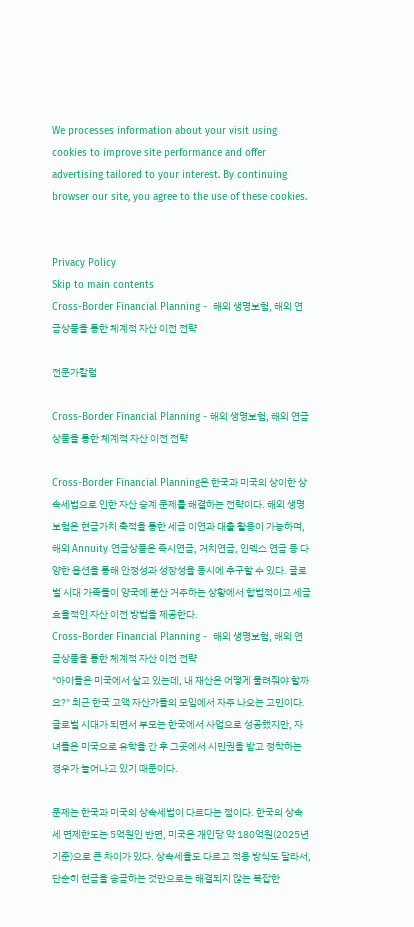We processes information about your visit using cookies to improve site performance and offer advertising tailored to your interest. By continuing browser our site, you agree to the use of these cookies.


Privacy Policy
Skip to main contents
Cross-Border Financial Planning -  해외 생명보험, 해외 연금상품을 통한 체계적 자산 이전 전략

전문가칼럼

Cross-Border Financial Planning - 해외 생명보험, 해외 연금상품을 통한 체계적 자산 이전 전략

Cross-Border Financial Planning은 한국과 미국의 상이한 상속세법으로 인한 자산 승계 문제를 해결하는 전략이다. 해외 생명보험은 현금가치 축적을 통한 세금 이연과 대출 활용이 가능하며, 해외 Annuity 연금상품은 즉시연금, 거치연금, 인덱스 연금 등 다양한 옵션을 통해 안정성과 성장성을 동시에 추구할 수 있다. 글로벌 시대 가족들이 양국에 분산 거주하는 상황에서 합법적이고 세금 효율적인 자산 이전 방법을 제공한다.
Cross-Border Financial Planning -  해외 생명보험, 해외 연금상품을 통한 체계적 자산 이전 전략
"아이들은 미국에서 살고 있는데, 내 재산은 어떻게 물려줘야 할까요?" 최근 한국 고액 자산가들의 모임에서 자주 나오는 고민이다. 글로벌 시대가 되면서 부모는 한국에서 사업으로 성공했지만, 자녀들은 미국으로 유학을 간 후 그곳에서 시민권을 받고 정착하는 경우가 늘어나고 있기 때문이다.

문제는 한국과 미국의 상속세법이 다르다는 점이다. 한국의 상속세 면제한도는 5억원인 반면, 미국은 개인당 약 180억원(2025년 기준)으로 큰 차이가 있다. 상속세율도 다르고 적용 방식도 달라서, 단순히 현금을 송금하는 것만으로는 해결되지 않는 복잡한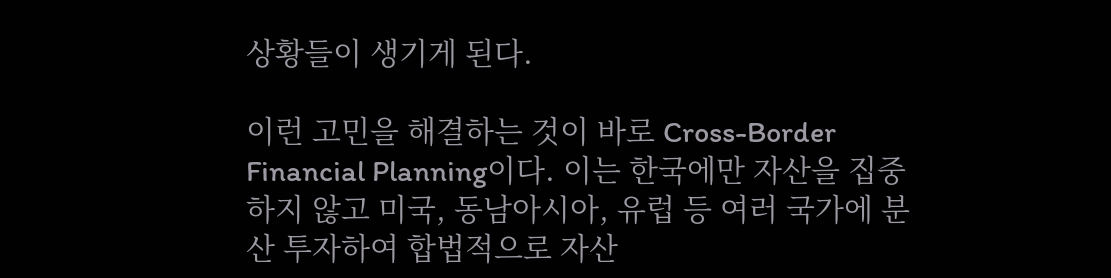상황들이 생기게 된다.

이런 고민을 해결하는 것이 바로 Cross-Border Financial Planning이다. 이는 한국에만 자산을 집중하지 않고 미국, 동남아시아, 유럽 등 여러 국가에 분산 투자하여 합법적으로 자산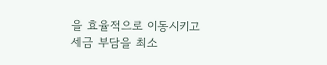을 효율적으로 이동시키고 세금 부담을 최소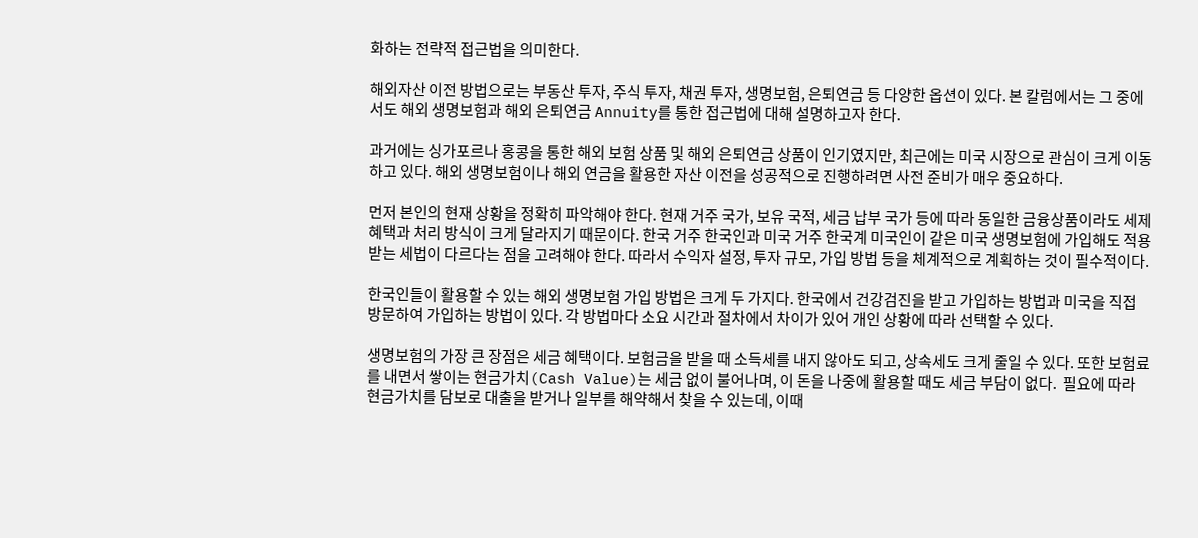화하는 전략적 접근법을 의미한다.

해외자산 이전 방법으로는 부동산 투자, 주식 투자, 채권 투자, 생명보험, 은퇴연금 등 다양한 옵션이 있다. 본 칼럼에서는 그 중에서도 해외 생명보험과 해외 은퇴연금 Annuity를 통한 접근법에 대해 설명하고자 한다.

과거에는 싱가포르나 홍콩을 통한 해외 보험 상품 및 해외 은퇴연금 상품이 인기였지만, 최근에는 미국 시장으로 관심이 크게 이동하고 있다. 해외 생명보험이나 해외 연금을 활용한 자산 이전을 성공적으로 진행하려면 사전 준비가 매우 중요하다.

먼저 본인의 현재 상황을 정확히 파악해야 한다. 현재 거주 국가, 보유 국적, 세금 납부 국가 등에 따라 동일한 금융상품이라도 세제 혜택과 처리 방식이 크게 달라지기 때문이다. 한국 거주 한국인과 미국 거주 한국계 미국인이 같은 미국 생명보험에 가입해도 적용받는 세법이 다르다는 점을 고려해야 한다. 따라서 수익자 설정, 투자 규모, 가입 방법 등을 체계적으로 계획하는 것이 필수적이다.

한국인들이 활용할 수 있는 해외 생명보험 가입 방법은 크게 두 가지다. 한국에서 건강검진을 받고 가입하는 방법과 미국을 직접 방문하여 가입하는 방법이 있다. 각 방법마다 소요 시간과 절차에서 차이가 있어 개인 상황에 따라 선택할 수 있다.

생명보험의 가장 큰 장점은 세금 혜택이다. 보험금을 받을 때 소득세를 내지 않아도 되고, 상속세도 크게 줄일 수 있다. 또한 보험료를 내면서 쌓이는 현금가치(Cash Value)는 세금 없이 불어나며, 이 돈을 나중에 활용할 때도 세금 부담이 없다.  필요에 따라 현금가치를 담보로 대출을 받거나 일부를 해약해서 찾을 수 있는데, 이때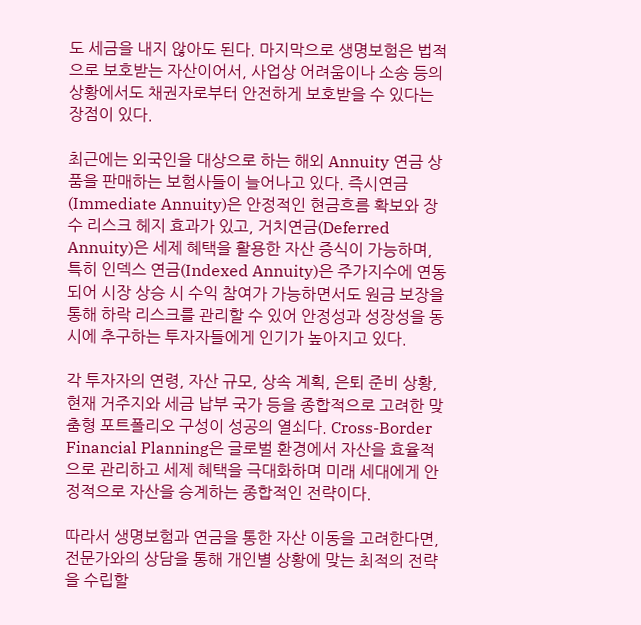도 세금을 내지 않아도 된다. 마지막으로 생명보험은 법적으로 보호받는 자산이어서, 사업상 어려움이나 소송 등의 상황에서도 채권자로부터 안전하게 보호받을 수 있다는 장점이 있다.

최근에는 외국인을 대상으로 하는 해외 Annuity 연금 상품을 판매하는 보험사들이 늘어나고 있다. 즉시연금(Immediate Annuity)은 안정적인 현금흐름 확보와 장수 리스크 헤지 효과가 있고, 거치연금(Deferred Annuity)은 세제 혜택을 활용한 자산 증식이 가능하며, 특히 인덱스 연금(Indexed Annuity)은 주가지수에 연동되어 시장 상승 시 수익 참여가 가능하면서도 원금 보장을 통해 하락 리스크를 관리할 수 있어 안정성과 성장성을 동시에 추구하는 투자자들에게 인기가 높아지고 있다.

각 투자자의 연령, 자산 규모, 상속 계획, 은퇴 준비 상황, 현재 거주지와 세금 납부 국가 등을 종합적으로 고려한 맞춤형 포트폴리오 구성이 성공의 열쇠다. Cross-Border Financial Planning은 글로벌 환경에서 자산을 효율적으로 관리하고 세제 혜택을 극대화하며 미래 세대에게 안정적으로 자산을 승계하는 종합적인 전략이다.

따라서 생명보험과 연금을 통한 자산 이동을 고려한다면, 전문가와의 상담을 통해 개인별 상황에 맞는 최적의 전략을 수립할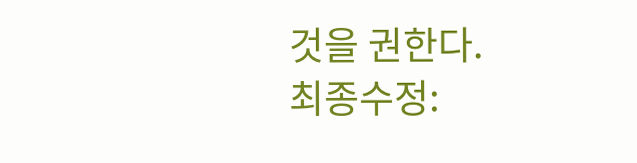것을 권한다.
최종수정: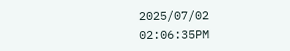2025/07/02 02:06:35PM